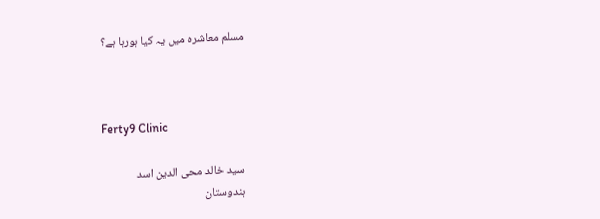مسلم معاشرہ میں یہ کیا ہورہا ہے؟



Ferty9 Clinic

سید خالد محی الدین اسد
ہندوستان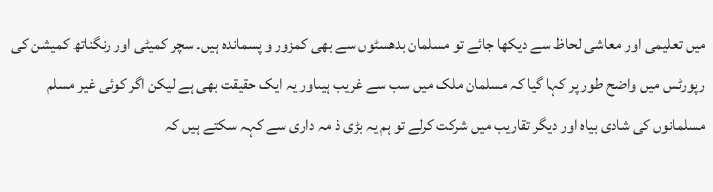میں تعلیمی اور معاشی لحاظ سے دیکھا جائے تو مسلمان بدھسٹوں سے بھی کمزور و پسماندہ ہیں۔ سچر کمیٹی اور رنگناتھ کمیشن کی رپورٹس میں واضح طور پر کہا گیا کہ مسلمان ملک میں سب سے غریب ہیںاور یہ ایک حقیقت بھی ہے لیکن اگر کوئی غیر مسلم مسلمانوں کی شادی بیاہ اور دیگر تقاریب میں شرکت کرلے تو ہم یہ بڑی ذ مہ داری سے کہہ سکتے ہیں کہ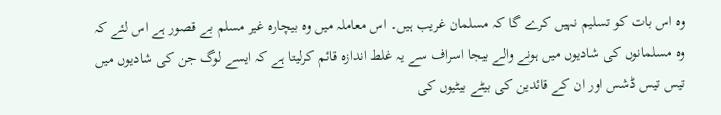وہ اس بات کو تسلیم نہیں کرے گا کہ مسلمان غریب ہیں۔ اس معاملہ میں وہ بیچارہ غیر مسلم بے قصور ہے اس لئے کہ وہ مسلمانوں کی شادیوں میں ہونے والے بیجا اسراف سے یہ غلط اندازہ قائم کرلیتا ہے کہ ایسے لوگ جن کی شادیوں میں تیس تیس ڈشس اور ان کے قائدین کی بیٹے بیٹیوں کی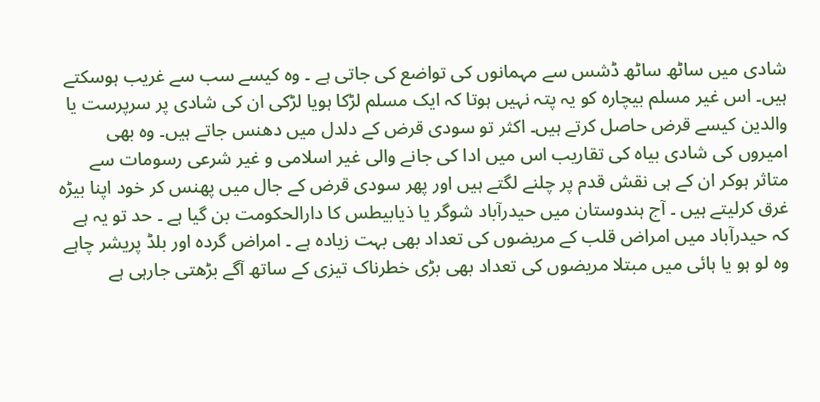شادی میں ساٹھ ساٹھ ڈشس سے مہمانوں کی تواضع کی جاتی ہے ۔ وہ کیسے سب سے غریب ہوسکتے ہیں۔ اس غیر مسلم بیچارہ کو یہ پتہ نہیں ہوتا کہ ایک مسلم لڑکا ہویا لڑکی ان کی شادی پر سرپرست یا والدین کیسے قرض حاصل کرتے ہیں۔ اکثر تو سودی قرض کے دلدل میں دھنس جاتے ہیں۔ وہ بھی امیروں کی شادی بیاہ کی تقاریب اس میں ادا کی جانے والی غیر اسلامی و غیر شرعی رسومات سے متاثر ہوکر ان کے ہی نقش قدم پر چلنے لگتے ہیں اور پھر سودی قرض کے جال میں پھنس کر خود اپنا بیڑہ غرق کرلیتے ہیں ۔ آج ہندوستان میں حیدرآباد شوگر یا ذیابیطس کا دارالحکومت بن گیا ہے ۔ حد تو یہ ہے کہ حیدرآباد میں امراض قلب کے مریضوں کی تعداد بھی بہت زیادہ ہے ۔ امراض گردہ اور بلڈ پریشر چاہے وہ لو ہو یا ہائی میں مبتلا مریضوں کی تعداد بھی بڑی خطرناک تیزی کے ساتھ آگے بڑھتی جارہی ہے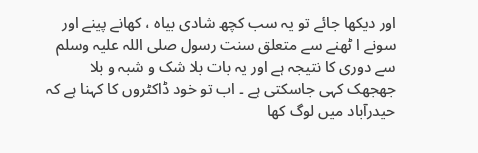اور دیکھا جائے تو یہ سب کچھ شادی بیاہ ، کھانے پینے اور سونے ا ٹھنے سے متعلق سنت رسول صلی اللہ علیہ وسلم سے دوری کا نتیجہ ہے اور یہ بات بلا شک و شبہ و بلا جھجھک کہی جاسکتی ہے ۔ اب تو خود ڈاکٹروں کا کہنا ہے کہ حیدرآباد میں لوگ کھا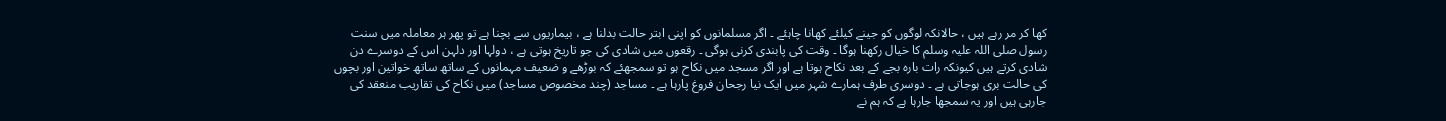کھا کر مر رہے ہیں ، حالانکہ لوگوں کو جینے کیلئے کھانا چاہئے ۔ اگر مسلمانوں کو اپنی ابتر حالت بدلنا ہے ، بیماریوں سے بچنا ہے تو پھر ہر معاملہ میں سنت رسول صلی اللہ علیہ وسلم کا خیال رکھنا ہوگا ۔ وقت کی پابندی کرنی ہوگی ۔ رقعوں میں شادی کی جو تاریخ ہوتی ہے ، دولہا اور دلہن اس کے دوسرے دن شادی کرتے ہیں کیونکہ رات بارہ بجے کے بعد نکاح ہوتا ہے اور اگر مسجد میں نکاح ہو تو سمجھئے کہ بوڑھے و ضعیف مہمانوں کے ساتھ ساتھ خواتین اور بچوں کی حالت بری ہوجاتی ہے ۔ دوسری طرف ہمارے شہر میں ایک نیا رجحان فروغ پارہا ہے ۔ مساجد (چند مخصوص مساجد) میں نکاح کی تقاریب منعقد کی جارہی ہیں اور یہ سمجھا جارہا ہے کہ ہم نے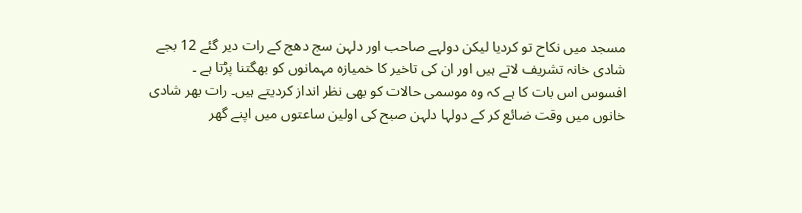مسجد میں نکاح تو کردیا لیکن دولہے صاحب اور دلہن سج دھج کے رات دیر گئے 12 بجے شادی خانہ تشریف لاتے ہیں اور ان کی تاخیر کا خمیازہ مہمانوں کو بھگتنا پڑتا ہے ۔ افسوس اس بات کا ہے کہ وہ موسمی حالات کو بھی نظر انداز کردیتے ہیں۔ رات بھر شادی خانوں میں وقت ضائع کر کے دولہا دلہن صبح کی اولین ساعتوں میں اپنے گھر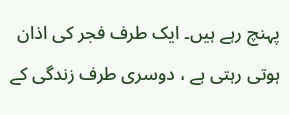پہنچ رہے ہیں۔ ایک طرف فجر کی اذان ہوتی رہتی ہے ، دوسری طرف زندگی کے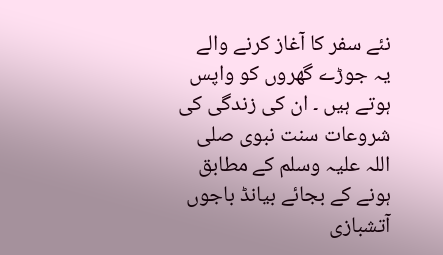نئے سفر کا آغاز کرنے والے یہ جوڑے گھروں کو واپس ہوتے ہیں ۔ ان کی زندگی کی شروعات سنت نبوی صلی اللہ علیہ وسلم کے مطابق ہونے کے بجائے بیانڈ باجوں آتشبازی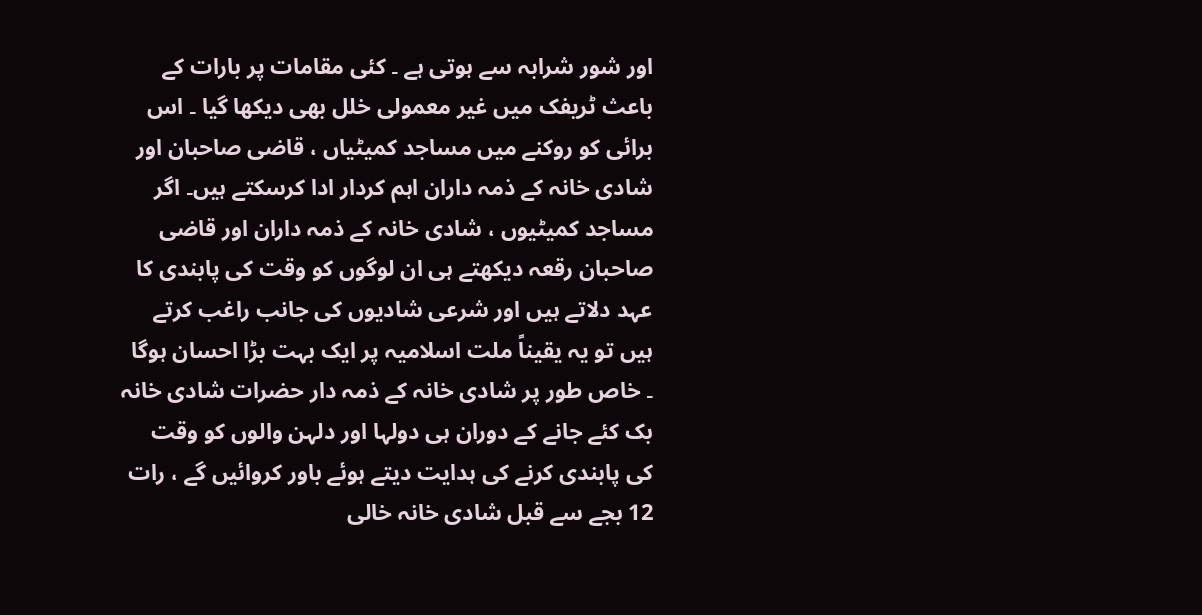اور شور شرابہ سے ہوتی ہے ۔ کئی مقامات پر بارات کے باعث ٹریفک میں غیر معمولی خلل بھی دیکھا گیا ۔ اس برائی کو روکنے میں مساجد کمیٹیاں ، قاضی صاحبان اور شادی خانہ کے ذمہ داران اہم کردار ادا کرسکتے ہیں۔ اگر مساجد کمیٹیوں ، شادی خانہ کے ذمہ داران اور قاضی صاحبان رقعہ دیکھتے ہی ان لوگوں کو وقت کی پابندی کا عہد دلاتے ہیں اور شرعی شادیوں کی جانب راغب کرتے ہیں تو یہ یقیناً ملت اسلامیہ پر ایک بہت بڑا احسان ہوگا ۔ خاص طور پر شادی خانہ کے ذمہ دار حضرات شادی خانہ بک کئے جانے کے دوران ہی دولہا اور دلہن والوں کو وقت کی پابندی کرنے کی ہدایت دیتے ہوئے باور کروائیں گے ، رات 12 بجے سے قبل شادی خانہ خالی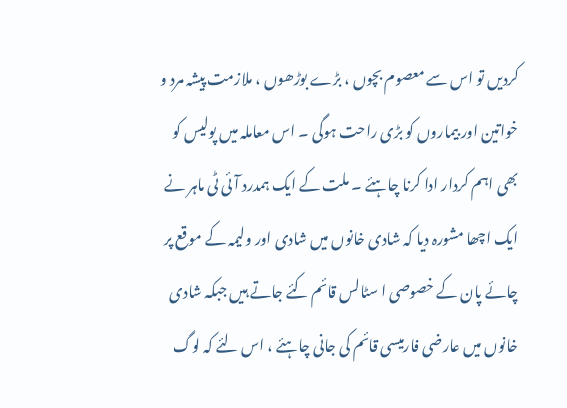کردیں تو اس سے معصوم بچوں ، بڑے بوڑھوں ، ملازمت پیشہ مرد و خواتین اور بیماروں کو بڑی راحت ہوگی ۔ اس معاملہ میں پولیس کو بھی اہم کردار ادا کرنا چاہئے ۔ ملت کے ایک ہمدرد آئی ٹی ماہر نے ایک اچھا مشورہ دیا کہ شادی خانوں میں شادی اور ولیمہ کے موقع پر چائے پان کے خصوصی ا سٹالس قائم کئے جاتے ہیں جبکہ شادی خانوں میں عارضی فارمیسی قائم کی جانی چاہئے ، اس لئے کہ لوگ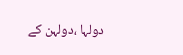دولہا ،دولہن کے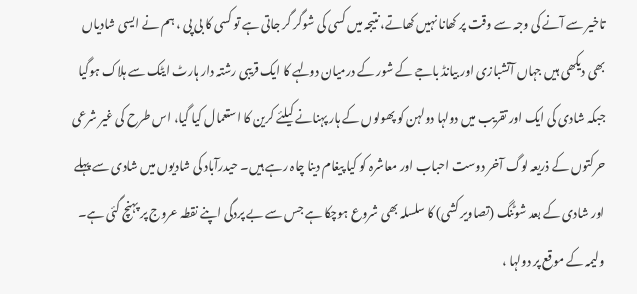تاخیر سے آنے کی وجہ سے وقت پر کھانا نہیں کھاتے، نتیجہ میں کسی کی شوگر گر جاتی ہے تو کسی کا بی پی ، ہم نے ایسی شادیاں بھی دیکھی ہیں جہاں آتشبازی اور بیانڈ باجے کے شور کے درمیان دولہے کا ایک قریبی رشتہ دار ہارٹ ایٹک سے ہلاک ہوگیا جبکہ شادی کی ایک اور تقریب میں دولہا دولہن کو پھولوں کے ہار پہنانے کیلئے کرین کا استعمال کیا گیا، اس طرح کی غیر شرعی حرکتوں کے ذریعہ لوگ آخر دوست احباب اور معاشرہ کو کیا پیغام دینا چاہ رہے ہیں۔ حیدرآباد کی شادیوں میں شادی سے پہلے اور شادی کے بعد شوٹنگ (تصاویر کشی) کا سلسلہ بھی شروع ہوچکا ہے جس سے بے پردگی اپنے نقطہ عروج پر پہنچ گئی ہے۔ ولیمہ کے موقع پر دولہا ،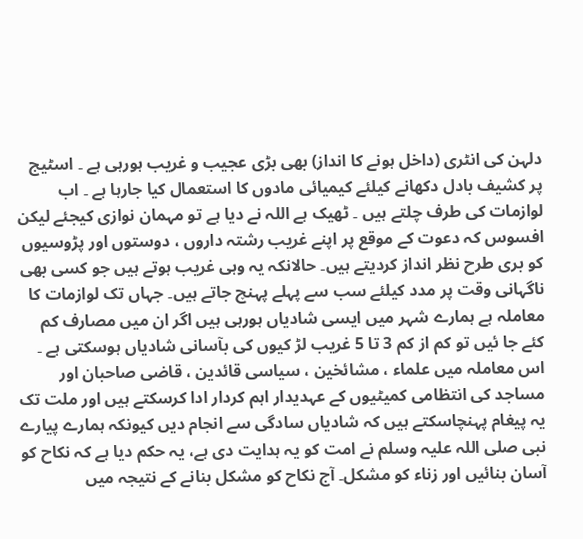دلہن کی انٹری (داخل ہونے کا انداز) بھی بڑی عجیب و غریب ہورہی ہے ۔ اسٹیج پر کشیف بادل دکھانے کیلئے کیمیائی مادوں کا استعمال کیا جارہا ہے ۔ اب لوازمات کی طرف چلتے ہیں ۔ ٹھیک ہے اللہ نے دیا ہے تو مہمان نوازی کیجئے لیکن افسوس کہ دعوت کے موقع پر اپنے غریب رشتہ داروں ، دوستوں اور پڑوسیوں کو بری طرح نظر انداز کردیتے ہیں۔ حالانکہ یہ وہی غریب ہوتے ہیں جو کسی بھی ناگہانی وقت پر مدد کیلئے سب سے پہلے پہنچ جاتے ہیں۔ جہاں تک لوازمات کا معاملہ ہے ہمارے شہر میں ایسی شادیاں ہورہی ہیں اگر ان میں مصارف کم کئے جا ئیں تو کم از کم 3 تا 5 غریب لڑ کیوں کی بآسانی شادیاں ہوسکتی ہے ۔ اس معاملہ میں علماء ، مشائخین ، سیاسی قائدین ، قاضی صاحبان اور مساجد کی انتظامی کمیٹیوں کے عہدیدار اہم کردار ادا کرسکتے ہیں اور ملت تک یہ پیغام پہنچاسکتے ہیں کہ شادیاں سادگی سے انجام دیں کیونکہ ہمارے پیارے نبی صلی اللہ علیہ وسلم نے امت کو یہ ہدایت دی ہے، یہ حکم دیا ہے کہ نکاح کو آسان بنائیں اور زناء کو مشکل۔ آج نکاح کو مشکل بنانے کے نتیجہ میں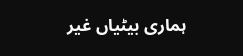ہماری بیٹیاں غیر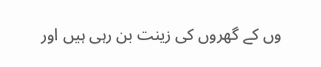وں کے گھروں کی زینت بن رہی ہیں اور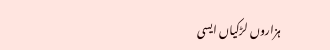ہزاروں لڑکیاں ایسی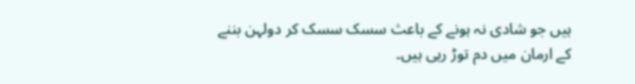ہیں جو شادی نہ ہونے کے باعث سسک سسک کر دولہن بننے کے ارمان میں دم توڑ رہی ہیں۔